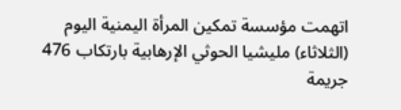اتهمت مؤسسة تمكين المرأة اليمنية اليوم (الثلاثاء) مليشيا الحوثي الإرهابية بارتكاب 476 جريمة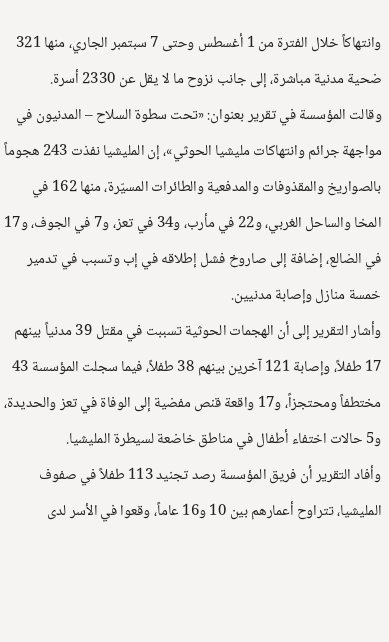وانتهاكاً خلال الفترة من 1 أغسطس وحتى 7 سبتمبر الجاري، منها 321 ضحية مدنية مباشرة، إلى جانب نزوح ما لا يقل عن 2330 أسرة.
وقالت المؤسسة في تقرير بعنوان: «تحت سطوة السلاح – المدنيون في مواجهة جرائم وانتهاكات مليشيا الحوثي»، إن المليشيا نفذت 243 هجوماً بالصواريخ والمقذوفات والمدفعية والطائرات المسيّرة، منها 162 في المخا والساحل الغربي، و22 في مأرب، و34 في تعز، و7 في الجوف، و17 في الضالع، إضافة إلى صاروخ فشل إطلاقه في إب وتسبب في تدمير خمسة منازل وإصابة مدنيين.
وأشار التقرير إلى أن الهجمات الحوثية تسببت في مقتل 39 مدنياً بينهم 17 طفلاً، وإصابة 121 آخرين بينهم 38 طفلاً، فيما سجلت المؤسسة 43 مختطفاً ومحتجزاً، و17 واقعة قنص مفضية إلى الوفاة في تعز والحديدة، و5 حالات اختفاء أطفال في مناطق خاضعة لسيطرة المليشيا.
وأفاد التقرير أن فريق المؤسسة رصد تجنيد 113 طفلاً في صفوف المليشيا، تتراوح أعمارهم بين 10 و16 عاماً، وقعوا في الأسر لدى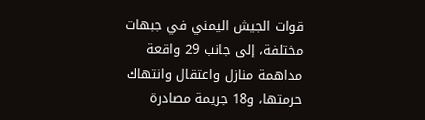قوات الجيش اليمني في جبهات مختلفة، إلى جانب 29 واقعة مداهمة منازل واعتقال وانتهاك حرمتها، و18 جريمة مصادرة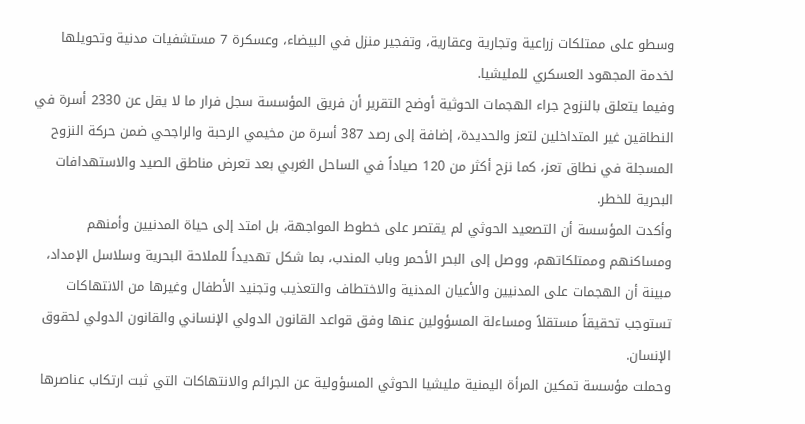وسطو على ممتلكات زراعية وتجارية وعقارية، وتفجير منزل في البيضاء، وعسكرة 7 مستشفيات مدنية وتحويلها لخدمة المجهود العسكري للمليشيا.
وفيما يتعلق بالنزوح جراء الهجمات الحوثية أوضح التقرير أن فريق المؤسسة سجل فرار ما لا يقل عن 2330 أسرة في النطاقين غير المتداخلين لتعز والحديدة، إضافة إلى رصد 387 أسرة من مخيمي الرحبة والراجحي ضمن حركة النزوح المسجلة في نطاق تعز، كما نزح أكثر من 120 صياداً في الساحل الغربي بعد تعرض مناطق الصيد والاستهدافات البحرية للخطر.
وأكدت المؤسسة أن التصعيد الحوثي لم يقتصر على خطوط المواجهة، بل امتد إلى حياة المدنيين وأمنهم ومساكنهم وممتلكاتهم، ووصل إلى البحر الأحمر وباب المندب، بما شكل تهديداً للملاحة البحرية وسلاسل الإمداد، مبينة أن الهجمات على المدنيين والأعيان المدنية والاختطاف والتعذيب وتجنيد الأطفال وغيرها من الانتهاكات تستوجب تحقيقاً مستقلاً ومساءلة المسؤولين عنها وفق قواعد القانون الدولي الإنساني والقانون الدولي لحقوق الإنسان.
وحملت مؤسسة تمكين المرأة اليمنية مليشيا الحوثي المسؤولية عن الجرائم والانتهاكات التي ثبت ارتكاب عناصرها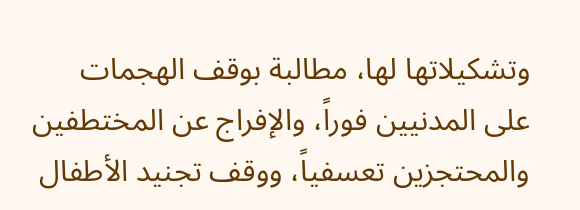وتشكيلاتها لها، مطالبة بوقف الهجمات على المدنيين فوراً، والإفراج عن المختطفين والمحتجزين تعسفياً، ووقف تجنيد الأطفال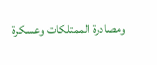ومصادرة الممتلكات وعسكرة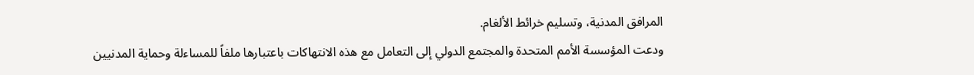المرافق المدنية، وتسليم خرائط الألغام.
ودعت المؤسسة الأمم المتحدة والمجتمع الدولي إلى التعامل مع هذه الانتهاكات باعتبارها ملفاً للمساءلة وحماية المدنيين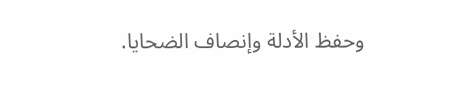وحفظ الأدلة وإنصاف الضحايا.